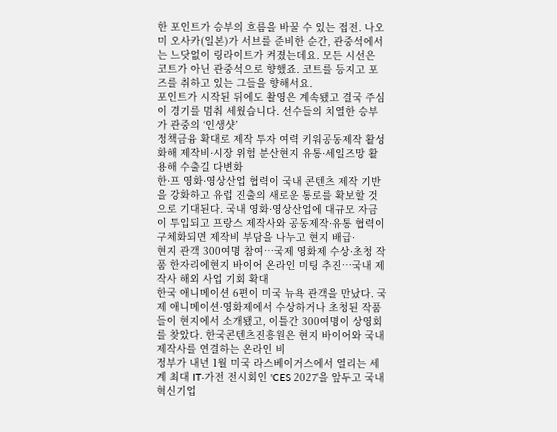한 포인트가 승부의 흐름을 바꿀 수 있는 접전. 나오미 오사카(일본)가 서브를 준비한 순간, 관중석에서는 느닷없이 링라이트가 켜졌는데요. 모든 시선은 코트가 아닌 관중석으로 향했죠. 코트를 등지고 포즈를 취하고 있는 그들을 향해서요.
포인트가 시작된 뒤에도 촬영은 계속됐고 결국 주심이 경기를 멈춰 세웠습니다. 선수들의 치열한 승부가 관중의 ‘인생샷’
정책금융 확대로 제작 투자 여력 키워공동제작 활성화해 제작비·시장 위험 분산현지 유통·세일즈망 활용해 수출길 다변화
한·프 영화·영상산업 협력이 국내 콘텐츠 제작 기반을 강화하고 유럽 진출의 새로운 통로를 확보할 것으로 기대된다. 국내 영화·영상산업에 대규모 자금이 투입되고 프랑스 제작사와 공동제작·유통 협력이 구체화되면 제작비 부담을 나누고 현지 배급·
현지 관객 300여명 참여…국제 영화제 수상·초청 작품 한자리에현지 바이어 온라인 미팅 추진…국내 제작사 해외 사업 기회 확대
한국 애니메이션 6편이 미국 뉴욕 관객을 만났다. 국제 애니메이션·영화제에서 수상하거나 초청된 작품들이 현지에서 소개됐고, 이틀간 300여명이 상영회를 찾았다. 한국콘텐츠진흥원은 현지 바이어와 국내 제작사를 연결하는 온라인 비
정부가 내년 1월 미국 라스베이거스에서 열리는 세계 최대 IT·가전 전시회인 'CES 2027'을 앞두고 국내 혁신기업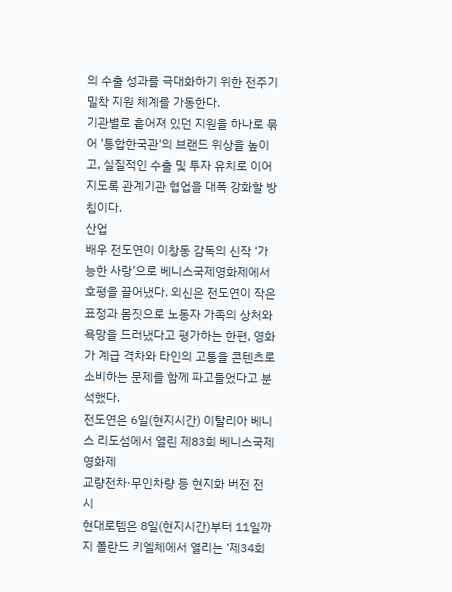의 수출 성과를 극대화하기 위한 전주기 밀착 지원 체계를 가동한다.
기관별로 흩어져 있던 지원을 하나로 묶어 '통합한국관'의 브랜드 위상을 높이고, 실질적인 수출 및 투자 유치로 이어지도록 관계기관 협업을 대폭 강화할 방침이다.
산업
배우 전도연이 이창동 감독의 신작 ‘가능한 사랑’으로 베니스국제영화제에서 호평을 끌어냈다. 외신은 전도연이 작은 표정과 몸짓으로 노동자 가족의 상처와 욕망을 드러냈다고 평가하는 한편, 영화가 계급 격차와 타인의 고통을 콘텐츠로 소비하는 문제를 함께 파고들었다고 분석했다.
전도연은 6일(현지시간) 이탈리아 베니스 리도섬에서 열린 제83회 베니스국제영화제
교량전차·무인차량 등 현지화 버전 전시
현대로템은 8일(현지시간)부터 11일까지 폴란드 키엘체에서 열리는 ‘제34회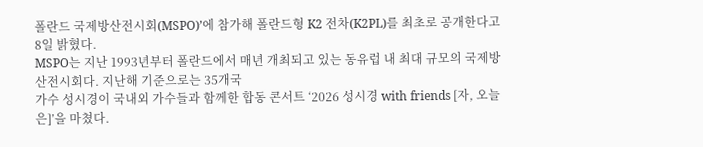폴란드 국제방산전시회(MSPO)’에 참가해 폴란드형 K2 전차(K2PL)를 최초로 공개한다고 8일 밝혔다.
MSPO는 지난 1993년부터 폴란드에서 매년 개최되고 있는 동유럽 내 최대 규모의 국제방산전시회다. 지난해 기준으로는 35개국
가수 성시경이 국내외 가수들과 함께한 합동 콘서트 ‘2026 성시경 with friends [자, 오늘은]’을 마쳤다.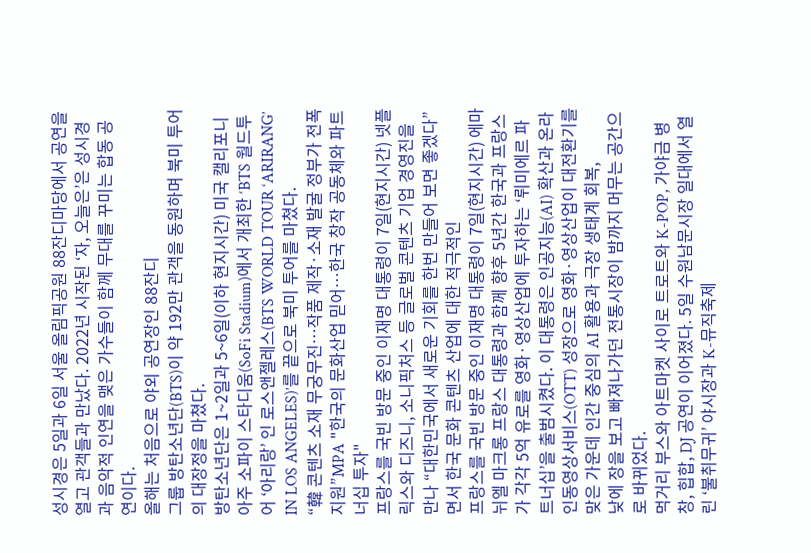성시경은 5일과 6일 서울 올림픽공원 88잔디마당에서 공연을 열고 관객들과 만났다. 2022년 시작된 ‘자, 오늘은’은 성시경과 음악적 인연을 맺은 가수들이 함께 무대를 꾸미는 합동 공연이다.
올해는 처음으로 야외 공연장인 88잔디
그룹 방탄소년단(BTS)이 약 192만 관객을 동원하며 북미 투어의 대장정을 마쳤다.
방탄소년단은 1~2일과 5~6일(이하 현지시간) 미국 캘리포니아주 소파이 스타디움(SoFi Stadium)에서 개최한 ‘BTS 월드투어 ‘아리랑’ 인 로스앤젤레스(BTS WORLD TOUR ‘ARIRANG’ IN LOS ANGELES)’를 끝으로 북미 투어를 마쳤다.
“韓 콘텐츠 소재 무궁무진…작품 제작·소재 발굴 정부가 전폭 지원”MPA "한국의 문화산업 믿어…한국 창작 공동체와 파트너십 투자"
프랑스를 국빈 방문 중인 이재명 대통령이 7일(현지시간) 넷플릭스와 디즈니, 소니픽처스 등 글로벌 콘텐츠 기업 경영진을 만나 “대한민국에서 새로운 기회를 한번 만들어 보면 좋겠다”면서 한국 문화 콘텐츠 산업에 대한 적극적인
프랑스를 국빈 방문 중인 이재명 대통령이 7일(현지시간) 에마뉘엘 마크롱 프랑스 대통령과 함께 향후 5년간 한국과 프랑스가 각각 5억 유로를 영화·영상산업에 투자하는 ‘뤼미에르 파트너십’을 출범시켰다. 이 대통령은 인공지능(AI) 확산과 온라인동영상서비스(OTT) 성장으로 영화·영상산업이 대전환기를 맞은 가운데 인간 중심의 AI 활용과 극장 생태계 회복,
낮에 장을 보고 빠져나가던 전통시장이 밤까지 머무는 공간으로 바뀌었다.
먹거리 부스와 아트마켓 사이로 트로트와 K-POP, 가야금 병창, 힙합, DJ 공연이 이어졌다. 5일 수원남문시장 일대에서 열린 ‘불취무귀’ 야시장과 K-뮤직축제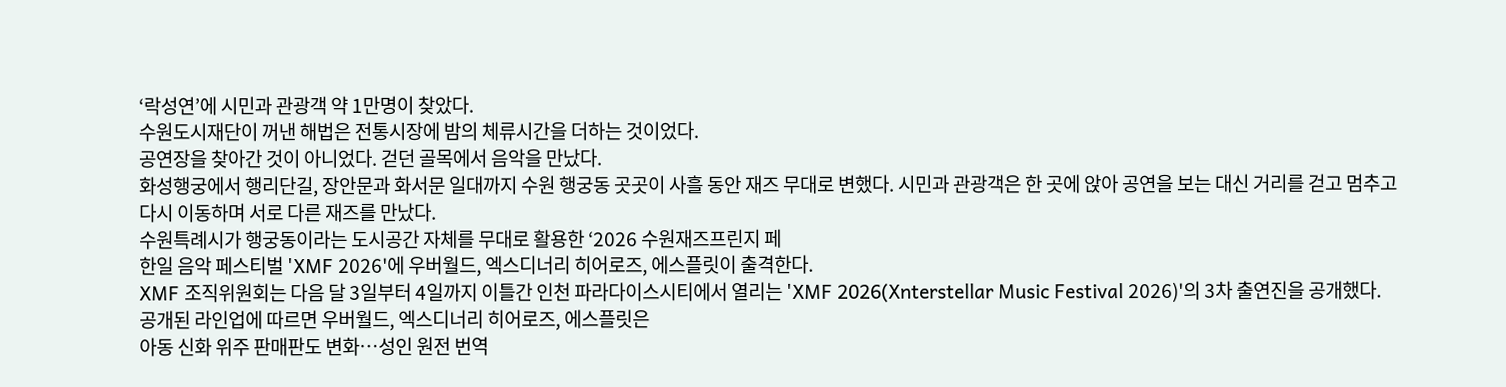‘락성연’에 시민과 관광객 약 1만명이 찾았다.
수원도시재단이 꺼낸 해법은 전통시장에 밤의 체류시간을 더하는 것이었다.
공연장을 찾아간 것이 아니었다. 걷던 골목에서 음악을 만났다.
화성행궁에서 행리단길, 장안문과 화서문 일대까지 수원 행궁동 곳곳이 사흘 동안 재즈 무대로 변했다. 시민과 관광객은 한 곳에 앉아 공연을 보는 대신 거리를 걷고 멈추고 다시 이동하며 서로 다른 재즈를 만났다.
수원특례시가 행궁동이라는 도시공간 자체를 무대로 활용한 ‘2026 수원재즈프린지 페
한일 음악 페스티벌 'XMF 2026'에 우버월드, 엑스디너리 히어로즈, 에스플릿이 출격한다.
XMF 조직위원회는 다음 달 3일부터 4일까지 이틀간 인천 파라다이스시티에서 열리는 'XMF 2026(Xnterstellar Music Festival 2026)'의 3차 출연진을 공개했다.
공개된 라인업에 따르면 우버월드, 엑스디너리 히어로즈, 에스플릿은
아동 신화 위주 판매판도 변화…성인 원전 번역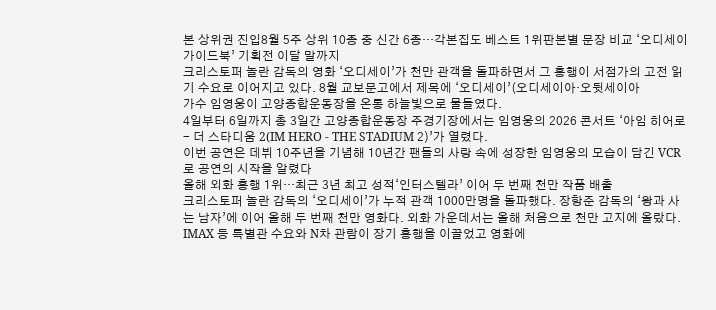본 상위권 진입8월 5주 상위 10종 중 신간 6종…각본집도 베스트 1위판본별 문장 비교 ‘오디세이 가이드북’ 기획전 이달 말까지
크리스토퍼 놀란 감독의 영화 ‘오디세이’가 천만 관객을 돌파하면서 그 흥행이 서점가의 고전 읽기 수요로 이어지고 있다. 8월 교보문고에서 제목에 ‘오디세이’(오디세이아·오뒷세이아
가수 임영웅이 고양종합운동장을 온통 하늘빛으로 물들였다.
4일부터 6일까지 총 3일간 고양종합운동장 주경기장에서는 임영웅의 2026 콘서트 ‘아임 히어로 - 더 스타디움 2(IM HERO - THE STADIUM 2)’가 열렸다.
이번 공연은 데뷔 10주년을 기념해 10년간 팬들의 사랑 속에 성장한 임영웅의 모습이 담긴 VCR로 공연의 시작을 알렸다
올해 외화 흥행 1위…최근 3년 최고 성적‘인터스텔라’ 이어 두 번째 천만 작품 배출
크리스토퍼 놀란 감독의 ‘오디세이’가 누적 관객 1000만명을 돌파했다. 장항준 감독의 ‘왕과 사는 남자’에 이어 올해 두 번째 천만 영화다. 외화 가운데서는 올해 처음으로 천만 고지에 올랐다. IMAX 등 특별관 수요와 N차 관람이 장기 흥행을 이끌었고 영화에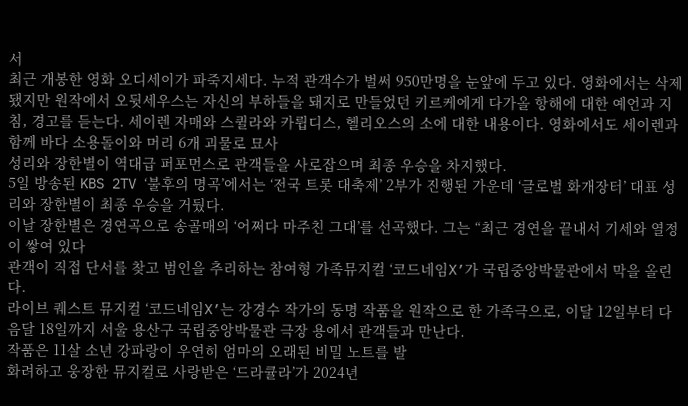서
최근 개봉한 영화 오디세이가 파죽지세다. 누적 관객수가 벌써 950만명을 눈앞에 두고 있다. 영화에서는 삭제됐지만 원작에서 오뒷세우스는 자신의 부하들을 돼지로 만들었던 키르케에게 다가올 항해에 대한 예언과 지침, 경고를 듣는다. 세이렌 자매와 스퀼라와 카륍디스, 헬리오스의 소에 대한 내용이다. 영화에서도 세이렌과 함께 바다 소용돌이와 머리 6개 괴물로 묘사
성리와 장한별이 역대급 퍼포먼스로 관객들을 사로잡으며 최종 우승을 차지했다.
5일 방송된 KBS 2TV ‘불후의 명곡’에서는 ‘전국 트롯 대축제’ 2부가 진행된 가운데 ‘글로벌 화개장터’ 대표 성리와 장한별이 최종 우승을 거뒀다.
이날 장한별은 경연곡으로 송골매의 ‘어쩌다 마주친 그대’를 선곡했다. 그는 “최근 경연을 끝내서 기세와 열정이 쌓여 있다
관객이 직접 단서를 찾고 범인을 추리하는 참여형 가족뮤지컬 ‘코드네임X’가 국립중앙박물관에서 막을 올린다.
라이브 퀘스트 뮤지컬 ‘코드네임X’는 강경수 작가의 동명 작품을 원작으로 한 가족극으로, 이달 12일부터 다음달 18일까지 서울 용산구 국립중앙박물관 극장 용에서 관객들과 만난다.
작품은 11살 소년 강파랑이 우연히 엄마의 오래된 비밀 노트를 발
화려하고 웅장한 뮤지컬로 사랑받은 ‘드라큘라’가 2024년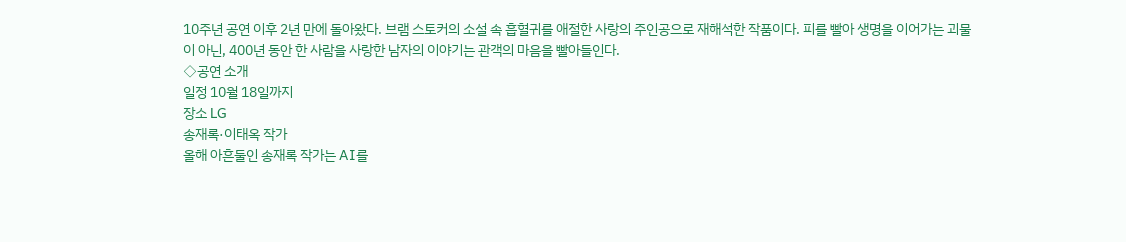10주년 공연 이후 2년 만에 돌아왔다. 브램 스토커의 소설 속 흡혈귀를 애절한 사랑의 주인공으로 재해석한 작품이다. 피를 빨아 생명을 이어가는 괴물이 아닌, 400년 동안 한 사람을 사랑한 남자의 이야기는 관객의 마음을 빨아들인다.
◇공연 소개
일정 10월 18일까지
장소 LG
송재록·이태옥 작가
올해 아흔둘인 송재록 작가는 AI를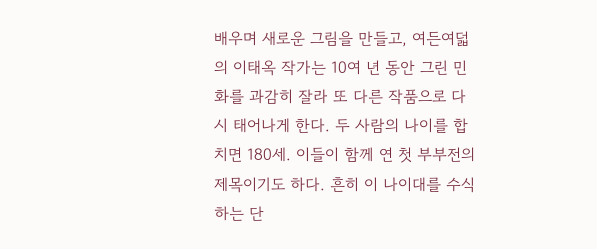배우며 새로운 그림을 만들고, 여든여덟의 이태옥 작가는 10여 년 동안 그린 민화를 과감히 잘라 또 다른 작품으로 다시 태어나게 한다. 두 사람의 나이를 합치면 180세. 이들이 함께 연 첫 부부전의 제목이기도 하다. 흔히 이 나이대를 수식하는 단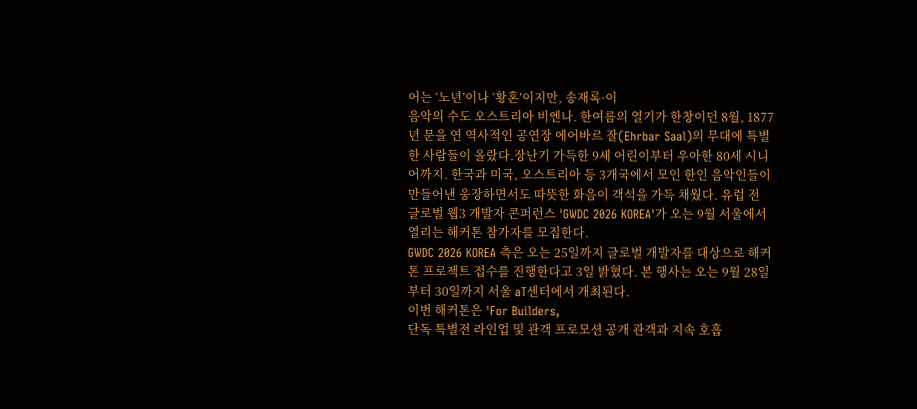어는 ‘노년’이나 ‘황혼’이지만, 송재록·이
음악의 수도 오스트리아 비엔나. 한여름의 열기가 한창이던 8월, 1877년 문을 연 역사적인 공연장 에어바르 잘(Ehrbar Saal)의 무대에 특별한 사람들이 올랐다.장난기 가득한 9세 어린이부터 우아한 80세 시니어까지. 한국과 미국, 오스트리아 등 3개국에서 모인 한인 음악인들이 만들어낸 웅장하면서도 따뜻한 화음이 객석을 가득 채웠다. 유럽 전
글로벌 웹3 개발자 콘퍼런스 'GWDC 2026 KOREA'가 오는 9월 서울에서 열리는 해커톤 참가자를 모집한다.
GWDC 2026 KOREA 측은 오는 25일까지 글로벌 개발자를 대상으로 해커톤 프로젝트 접수를 진행한다고 3일 밝혔다. 본 행사는 오는 9월 28일부터 30일까지 서울 aT센터에서 개최된다.
이번 해커톤은 'For Builders,
단독 특별전 라인업 및 관객 프로모션 공개 관객과 지속 호흡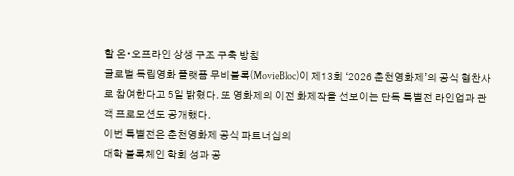할 온∙오프라인 상생 구조 구축 방침
글로벌 독립영화 플랫폼 무비블록(MovieBloc)이 제13회 ‘2026 춘천영화제’의 공식 협찬사로 참여한다고 5일 밝혔다. 또 영화제의 이전 화제작을 선보이는 단독 특별전 라인업과 관객 프로모션도 공개했다.
이번 특별전은 춘천영화제 공식 파트너십의
대학 블록체인 학회 성과 공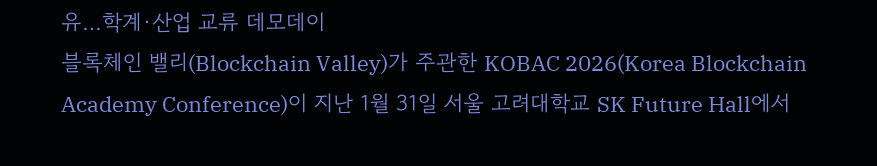유…학계·산업 교류 데모데이
블록체인 밸리(Blockchain Valley)가 주관한 KOBAC 2026(Korea Blockchain Academy Conference)이 지난 1월 31일 서울 고려대학교 SK Future Hall에서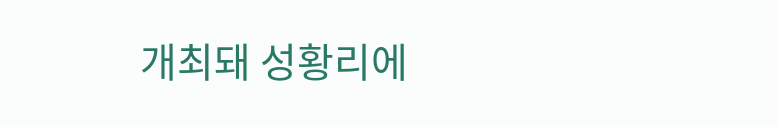개최돼 성황리에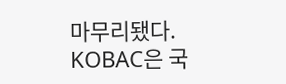마무리됐다.
KOBAC은 국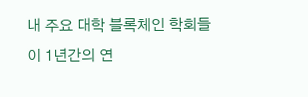내 주요 대학 블록체인 학회들이 1년간의 연